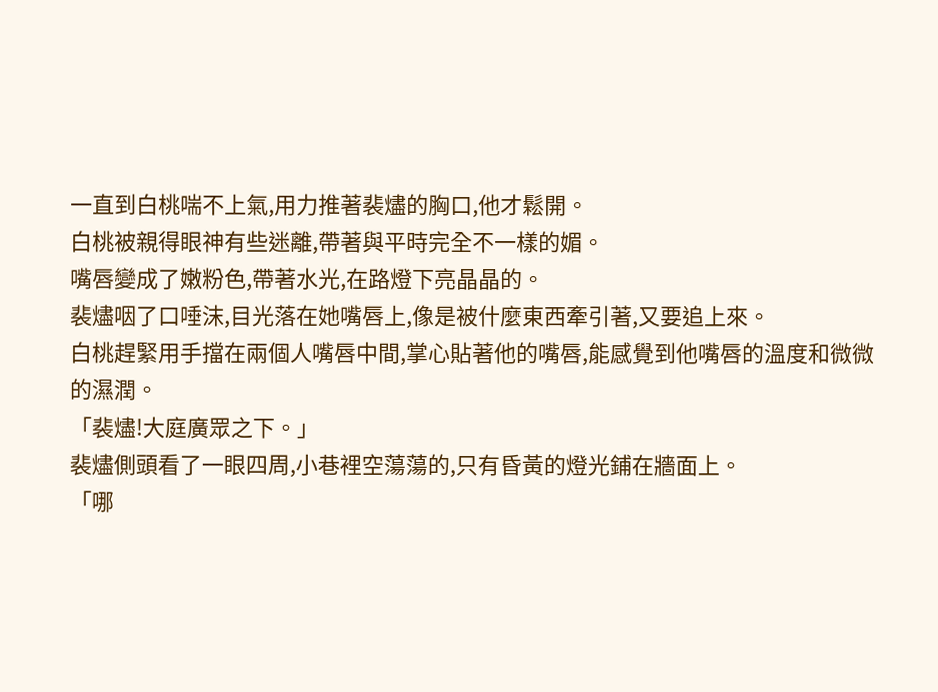一直到白桃喘不上氣,用力推著裴燼的胸口,他才鬆開。
白桃被親得眼神有些迷離,帶著與平時完全不一樣的媚。
嘴唇變成了嫩粉色,帶著水光,在路燈下亮晶晶的。
裴燼咽了口唾沫,目光落在她嘴唇上,像是被什麼東西牽引著,又要追上來。
白桃趕緊用手擋在兩個人嘴唇中間,掌心貼著他的嘴唇,能感覺到他嘴唇的溫度和微微的濕潤。
「裴燼!大庭廣眾之下。」
裴燼側頭看了一眼四周,小巷裡空蕩蕩的,只有昏黃的燈光鋪在牆面上。
「哪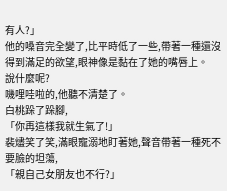有人?」
他的嗓音完全變了,比平時低了一些,帶著一種還沒得到滿足的欲望,眼神像是黏在了她的嘴唇上。
說什麼呢?
嘰哩哇啦的,他聽不清楚了。
白桃跺了跺腳,
「你再這樣我就生氣了!」
裴燼笑了笑,滿眼寵溺地盯著她,聲音帶著一種死不要臉的坦蕩,
「親自己女朋友也不行?」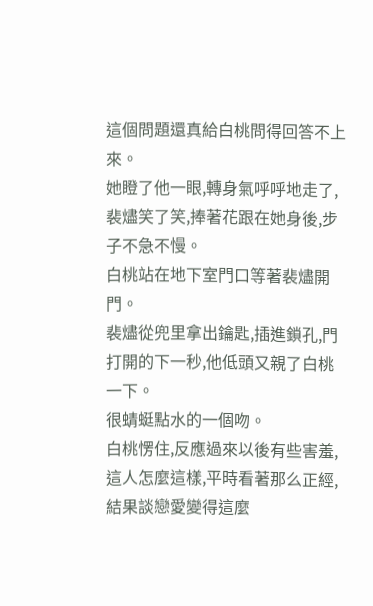這個問題還真給白桃問得回答不上來。
她瞪了他一眼,轉身氣呼呼地走了,裴燼笑了笑,捧著花跟在她身後,步子不急不慢。
白桃站在地下室門口等著裴燼開門。
裴燼從兜里拿出鑰匙,插進鎖孔,門打開的下一秒,他低頭又親了白桃一下。
很蜻蜓點水的一個吻。
白桃愣住,反應過來以後有些害羞,這人怎麼這樣,平時看著那么正經,結果談戀愛變得這麼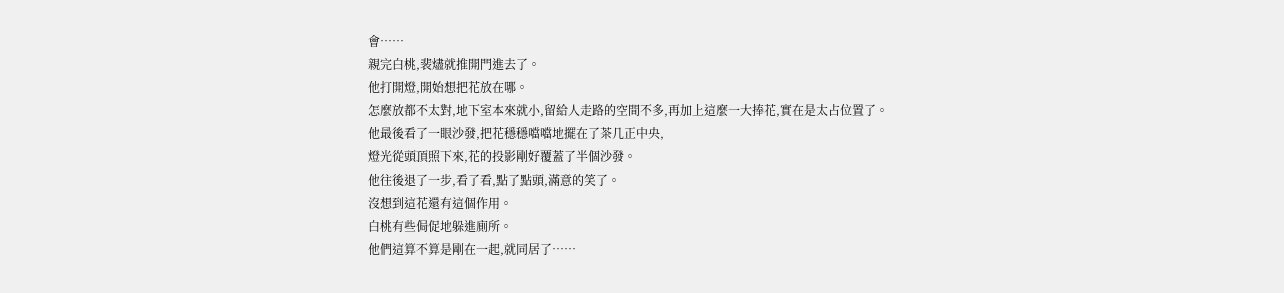會……
親完白桃,裴燼就推開門進去了。
他打開燈,開始想把花放在哪。
怎麼放都不太對,地下室本來就小,留給人走路的空間不多,再加上這麼一大捧花,實在是太占位置了。
他最後看了一眼沙發,把花穩穩噹噹地擺在了茶几正中央,
燈光從頭頂照下來,花的投影剛好覆蓋了半個沙發。
他往後退了一步,看了看,點了點頭,滿意的笑了。
沒想到這花還有這個作用。
白桃有些侷促地躲進廁所。
他們這算不算是剛在一起,就同居了……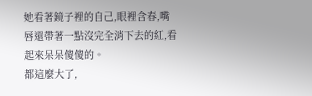她看著鏡子裡的自己,眼裡含春,嘴唇還帶著一點沒完全消下去的紅,看起來呆呆傻傻的。
都這麼大了,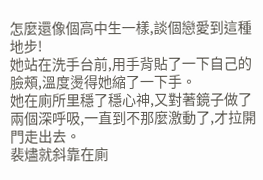怎麼還像個高中生一樣,談個戀愛到這種地步!
她站在洗手台前,用手背貼了一下自己的臉頰,溫度燙得她縮了一下手。
她在廁所里穩了穩心神,又對著鏡子做了兩個深呼吸,一直到不那麼激動了,才拉開門走出去。
裴燼就斜靠在廁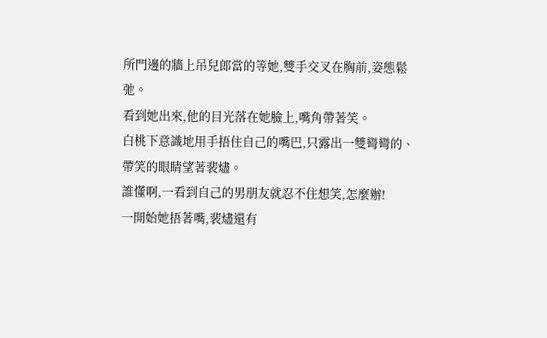所門邊的牆上吊兒郎當的等她,雙手交叉在胸前,姿態鬆弛。
看到她出來,他的目光落在她臉上,嘴角帶著笑。
白桃下意識地用手捂住自己的嘴巴,只露出一雙彎彎的、帶笑的眼睛望著裴燼。
誰懂啊,一看到自己的男朋友就忍不住想笑,怎麼辦!
一開始她捂著嘴,裴燼還有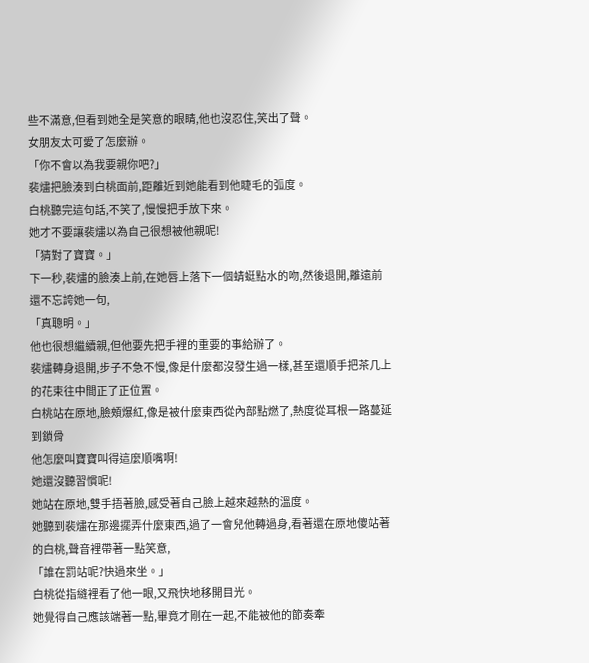些不滿意,但看到她全是笑意的眼睛,他也沒忍住,笑出了聲。
女朋友太可愛了怎麼辦。
「你不會以為我要親你吧?」
裴燼把臉湊到白桃面前,距離近到她能看到他睫毛的弧度。
白桃聽完這句話,不笑了,慢慢把手放下來。
她才不要讓裴燼以為自己很想被他親呢!
「猜對了寶寶。」
下一秒,裴燼的臉湊上前,在她唇上落下一個蜻蜓點水的吻,然後退開,離遠前還不忘誇她一句,
「真聰明。」
他也很想繼續親,但他要先把手裡的重要的事給辦了。
裴燼轉身退開,步子不急不慢,像是什麼都沒發生過一樣,甚至還順手把茶几上的花束往中間正了正位置。
白桃站在原地,臉頰爆紅,像是被什麼東西從內部點燃了,熱度從耳根一路蔓延到鎖骨
他怎麼叫寶寶叫得這麼順嘴啊!
她還沒聽習慣呢!
她站在原地,雙手捂著臉,感受著自己臉上越來越熱的溫度。
她聽到裴燼在那邊擺弄什麼東西,過了一會兒他轉過身,看著還在原地傻站著的白桃,聲音裡帶著一點笑意,
「誰在罰站呢?快過來坐。」
白桃從指縫裡看了他一眼,又飛快地移開目光。
她覺得自己應該端著一點,畢竟才剛在一起,不能被他的節奏牽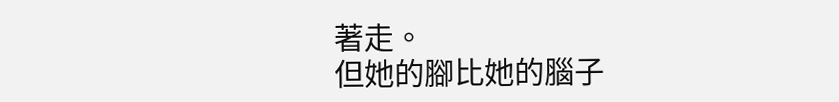著走。
但她的腳比她的腦子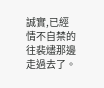誠實,已經情不自禁的往裴燼那邊走過去了。